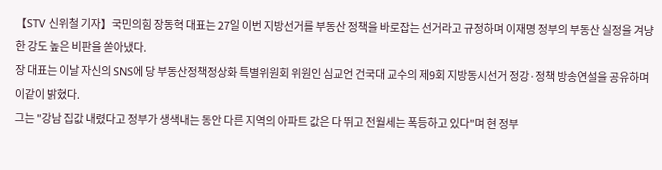【STV 신위철 기자】국민의힘 장동혁 대표는 27일 이번 지방선거를 부동산 정책을 바로잡는 선거라고 규정하며 이재명 정부의 부동산 실정을 겨냥한 강도 높은 비판을 쏟아냈다.
장 대표는 이날 자신의 SNS에 당 부동산정책정상화 특별위원회 위원인 심교언 건국대 교수의 제9회 지방동시선거 정강·정책 방송연설을 공유하며 이같이 밝혔다.
그는 "강남 집값 내렸다고 정부가 생색내는 동안 다른 지역의 아파트 값은 다 뛰고 전월세는 폭등하고 있다"며 현 정부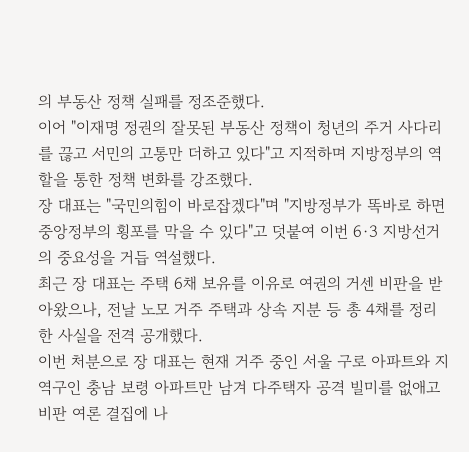의 부동산 정책 실패를 정조준했다.
이어 "이재명 정권의 잘못된 부동산 정책이 청년의 주거 사다리를 끊고 서민의 고통만 더하고 있다"고 지적하며 지방정부의 역할을 통한 정책 변화를 강조했다.
장 대표는 "국민의힘이 바로잡겠다"며 "지방정부가 똑바로 하면 중앙정부의 횡포를 막을 수 있다"고 덧붙여 이번 6·3 지방선거의 중요성을 거듭 역설했다.
최근 장 대표는 주택 6채 보유를 이유로 여권의 거센 비판을 받아왔으나, 전날 노모 거주 주택과 상속 지분 등 총 4채를 정리한 사실을 전격 공개했다.
이번 처분으로 장 대표는 현재 거주 중인 서울 구로 아파트와 지역구인 충남 보령 아파트만 남겨 다주택자 공격 빌미를 없애고 비판 여론 결집에 나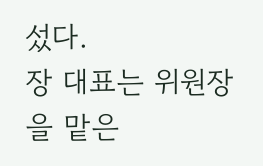섰다.
장 대표는 위원장을 맡은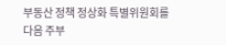부동산 정책 정상화 특별위원회를 다음 주부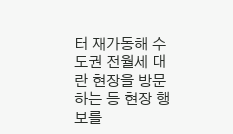터 재가동해 수도권 전월세 대란 현장을 방문하는 등 현장 행보를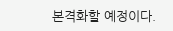본격화할 예정이다.